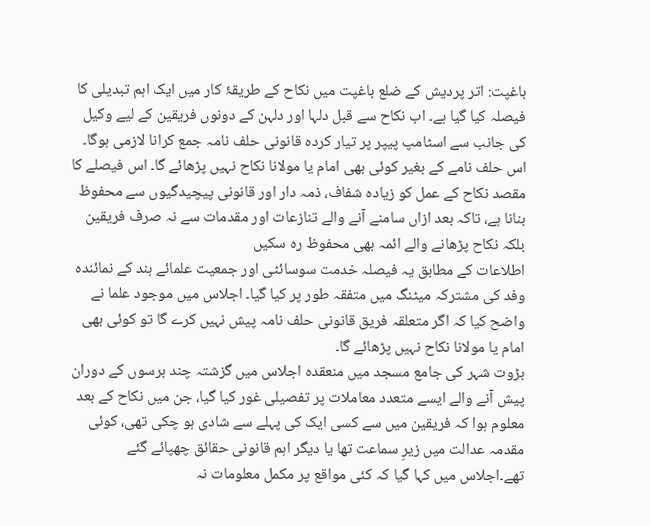باغپت: اتر پردیش کے ضلع باغپت میں نکاح کے طریقۂ کار میں ایک اہم تبدیلی کا فیصلہ کیا گیا ہے۔ اب نکاح سے قبل دلہا اور دلہن کے دونوں فریقین کے لیے وکیل کی جانب سے اسٹامپ پیپر پر تیار کردہ قانونی حلف نامہ جمع کرانا لازمی ہوگا۔ اس حلف نامے کے بغیر کوئی بھی امام یا مولانا نکاح نہیں پڑھائے گا۔ اس فیصلے کا مقصد نکاح کے عمل کو زیادہ شفاف، ذمہ دار اور قانونی پیچیدگیوں سے محفوظ بنانا ہے، تاکہ بعد ازاں سامنے آنے والے تنازعات اور مقدمات سے نہ صرف فریقین بلکہ نکاح پڑھانے والے ائمہ بھی محفوظ رہ سکیں
اطلاعات کے مطابق یہ فیصلہ خدمت سوسائٹی اور جمعیت علمائے ہند کے نمائندہ وفد کی مشترکہ میٹنگ میں متفقہ طور پر کیا گیا۔ اجلاس میں موجود علما نے واضح کیا کہ اگر متعلقہ فریق قانونی حلف نامہ پیش نہیں کرے گا تو کوئی بھی امام یا مولانا نکاح نہیں پڑھائے گا۔
بڑوت شہر کی جامع مسجد میں منعقدہ اجلاس میں گزشتہ چند برسوں کے دوران پیش آنے والے ایسے متعدد معاملات پر تفصیلی غور کیا گیا، جن میں نکاح کے بعد معلوم ہوا کہ فریقین میں سے کسی ایک کی پہلے سے شادی ہو چکی تھی، کوئی مقدمہ عدالت میں زیرِ سماعت تھا یا دیگر اہم قانونی حقائق چھپائے گئے تھے۔اجلاس میں کہا گیا کہ کئی مواقع پر مکمل معلومات نہ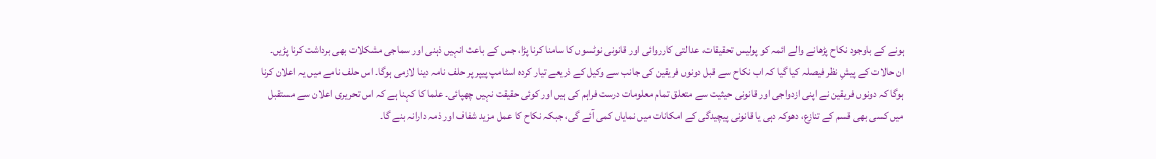ہونے کے باوجود نکاح پڑھانے والے ائمہ کو پولیس تحقیقات، عدالتی کارروائی اور قانونی نوٹسوں کا سامنا کرنا پڑا، جس کے باعث انہیں ذہنی اور سماجی مشکلات بھی برداشت کرنا پڑیں۔
ان حالات کے پیشِ نظر فیصلہ کیا گیا کہ اب نکاح سے قبل دونوں فریقین کی جانب سے وکیل کے ذریعے تیار کردہ اسٹامپ پیپر پر حلف نامہ دینا لازمی ہوگا۔ اس حلف نامے میں یہ اعلان کرنا ہوگا کہ دونوں فریقین نے اپنی ازدواجی اور قانونی حیثیت سے متعلق تمام معلومات درست فراہم کی ہیں اور کوئی حقیقت نہیں چھپائی۔ علما کا کہنا ہے کہ اس تحریری اعلان سے مستقبل میں کسی بھی قسم کے تنازع، دھوکہ دہی یا قانونی پیچیدگی کے امکانات میں نمایاں کمی آئے گی، جبکہ نکاح کا عمل مزید شفاف اور ذمہ دارانہ بنے گا۔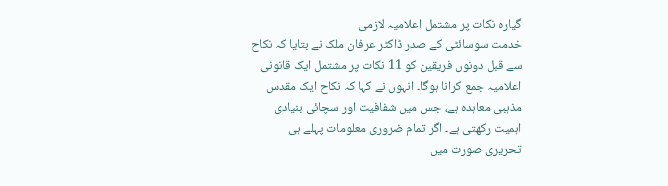گیارہ نکات پر مشتمل اعلامیہ لازمی
خدمت سوسائٹی کے صدر ڈاکٹر عرفان ملک نے بتایا کہ نکاح سے قبل دونوں فریقین کو 11 نکات پر مشتمل ایک قانونی اعلامیہ جمع کرانا ہوگا۔ انہوں نے کہا کہ نکاح ایک مقدس مذہبی معاہدہ ہے، جس میں شفافیت اور سچائی بنیادی اہمیت رکھتی ہے۔ اگر تمام ضروری معلومات پہلے ہی تحریری صورت میں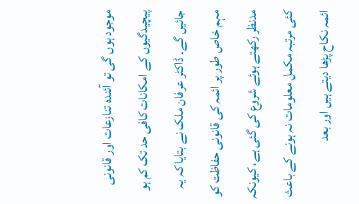موجود ہوں گی تو آئندہ تنازعات اور قانونی پیچیدگیوں کے امکانات کافی حد تک کم ہو جائیں گے۔ ڈاکٹر عرفان ملک نے بتایا کہ یہ مہم خاص طور پر ائمہ کی قانونی حفاظت کو مدنظر رکھتے ہوئے شروع کی گئی ہے، کیونکہ کئی مرتبہ مکمل معلومات نہ ہونے کے باعث ائمہ نکاح پڑھا دیتے ہیں اور بعد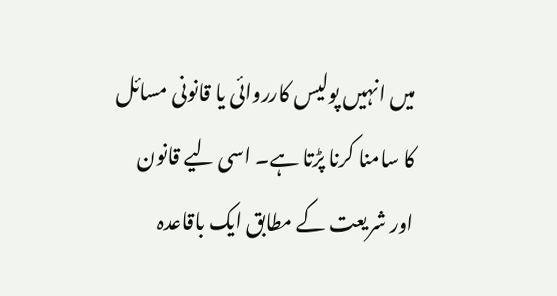میں انہیں پولیس کارروائی یا قانونی مسائل کا سامنا کرنا پڑتا ہے۔ اسی لیے قانون اور شریعت کے مطابق ایک باقاعدہ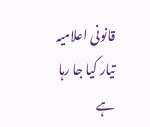قانونی اعلامیہ تیار کیا جا رہا ہے